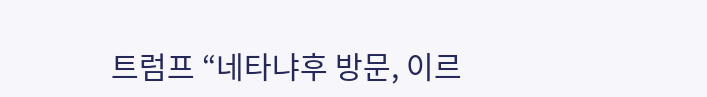트럼프 “네타냐후 방문, 이르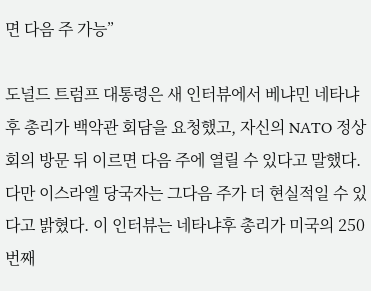면 다음 주 가능”

도널드 트럼프 대통령은 새 인터뷰에서 베냐민 네타냐후 총리가 백악관 회담을 요청했고, 자신의 NATO 정상회의 방문 뒤 이르면 다음 주에 열릴 수 있다고 말했다. 다만 이스라엘 당국자는 그다음 주가 더 현실적일 수 있다고 밝혔다. 이 인터뷰는 네타냐후 총리가 미국의 250번째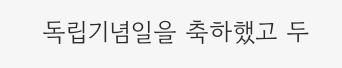독립기념일을 축하했고 두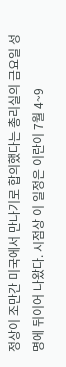정상이 조만간 미국에서 만나기로 합의했다는 총리실의 금요일 성명에 뒤이어 나왔다. 시점상 이 일정은 이란이 7월 4~9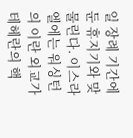일 장례 기간에 둔 휴지기와 맞물린다. 이스라엘에는 워싱턴의 이란 외교가 테헤란의 핵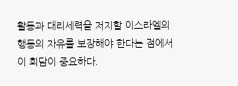활동과 대리세력을 저지할 이스라엘의 행동의 자유를 보장해야 한다는 점에서 이 회담이 중요하다.